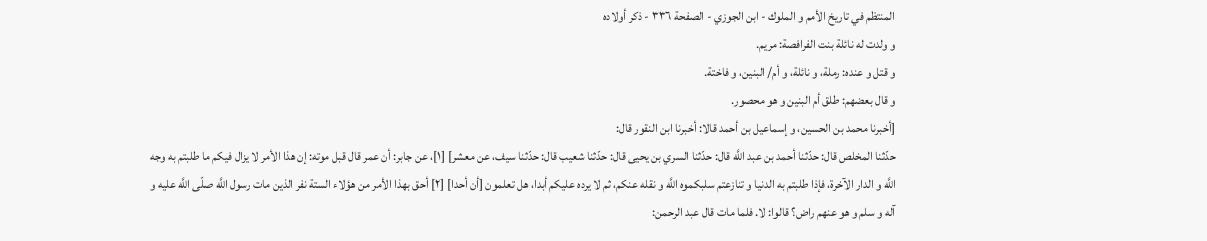المنتظم في تاريخ الأمم و الملوك - ابن الجوزي - الصفحة ٣٣٦ - ذكر أولاده
و ولدت له نائلة بنت الفرافصة: مريم.
و قتل و عنده: رملة، و نائلة، و أم/ البنين، و فاختة.
و قال بعضهم: طلق أم البنين و هو محصور.
[أخبرنا محمد بن الحسين، و إسماعيل بن أحمد قالا: أخبرنا ابن النقور قال:
حدّثنا المخلص قال: حدّثنا أحمد بن عبد اللَّه قال: حدّثنا السري بن يحيى قال: حدّثنا شعيب قال: حدّثنا سيف، عن معشر] [١]، عن جابر: أن عمر قال قبل موته: إن هذا الأمر لا يزال فيكم ما طلبتم به وجه اللَّه و الدار الآخرة، فإذا طلبتم به الدنيا و تنازعتم سلبكموه اللَّه و نقله عنكم، ثم لا يرده عليكم أبدا، هل تعلمون [أن أحدا] [٢] أحق بهذا الأمر من هؤلاء الستة نفر الذين مات رسول اللَّه صلّى اللَّه عليه و آله و سلم و هو عنهم راض؟ قالوا: لا. فلما مات قال عبد الرحمن: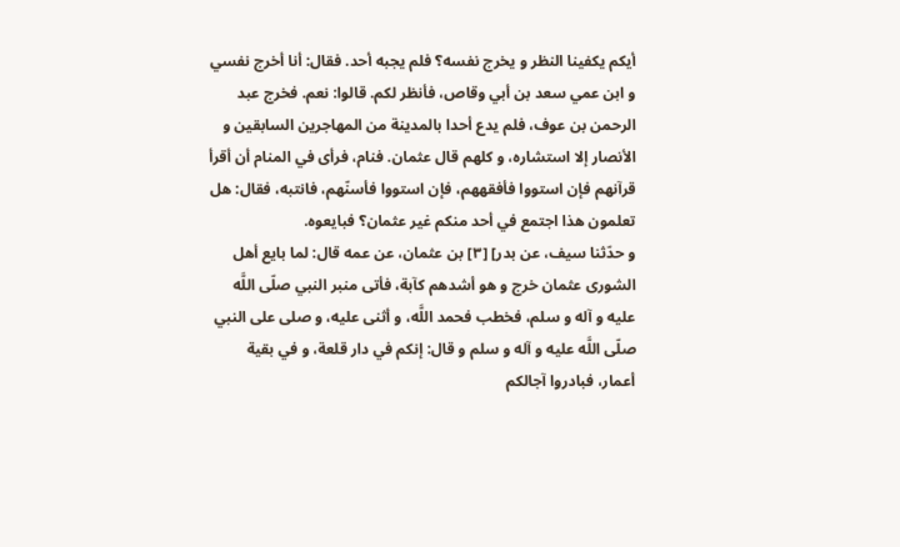أيكم يكفينا النظر و يخرج نفسه؟ فلم يجبه أحد. فقال: أنا أخرج نفسي و ابن عمي سعد بن أبي وقاص، فأنظر لكم. قالوا: نعم. فخرج عبد الرحمن بن عوف، فلم يدع أحدا بالمدينة من المهاجرين السابقين و الأنصار إلا استشاره، و كلهم قال عثمان. فنام، فرأى في المنام أن أقرأ قرآنهم فإن استووا فأفقههم، فإن استووا فأسنّهم، فانتبه، فقال: هل تعلمون هذا اجتمع في أحد منكم غير عثمان؟ فبايعوه.
و حدّثنا سيف، عن بدر] [٣] بن عثمان، عن عمه قال: لما بايع أهل الشورى عثمان خرج و هو أشدهم كآبة، فأتى منبر النبي صلّى اللَّه عليه و آله و سلم، فخطب فحمد اللَّه، و أثنى عليه، و صلى على النبي صلّى اللَّه عليه و آله و سلم و قال: إنكم في دار قلعة، و في بقية أعمار، فبادروا آجالكم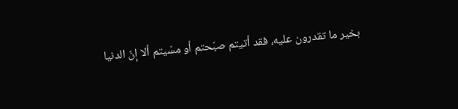بخير ما تقدرون عليه، فقد أتيتم صبّحتم أو مسّيتم ألا إنّ الدنيا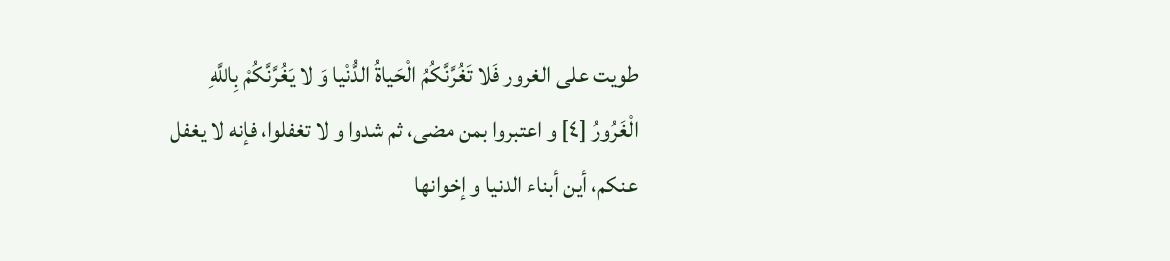طويت على الغرور فَلا تَغُرَّنَّكُمُ الْحَياةُ الدُّنْيا وَ لا يَغُرَّنَّكُمْ بِاللَّهِ الْغَرُورُ [٤] و اعتبروا بمن مضى، ثم شدوا و لا تغفلوا، فإنه لا يغفل عنكم، أين أبناء الدنيا و إخوانها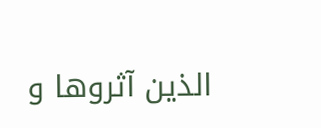الذين آثروها و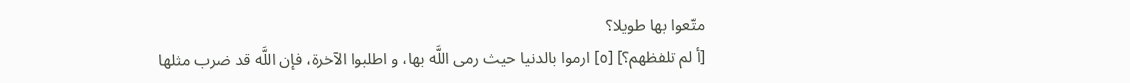متّعوا بها طويلا؟
[أ لم تلفظهم؟] [٥] ارموا بالدنيا حيث رمى اللَّه بها، و اطلبوا الآخرة، فإن اللَّه قد ضرب مثلها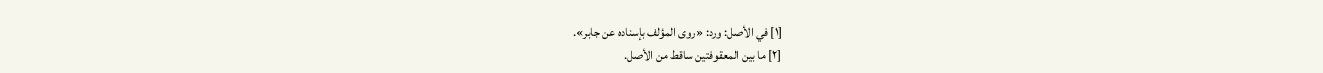[١] في الأصل: ورد: «روى المؤلف بإسناده عن جابر».
[٢] ما بين المعقوفتين ساقط من الأصل.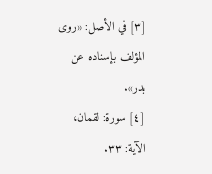[٣] في الأصل: «روى المؤلف بإسناده عن بدر».
[٤] سورة: لقمان، الآية: ٣٣.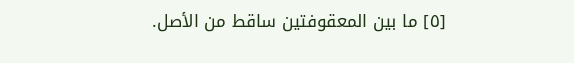[٥] ما بين المعقوفتين ساقط من الأصل.